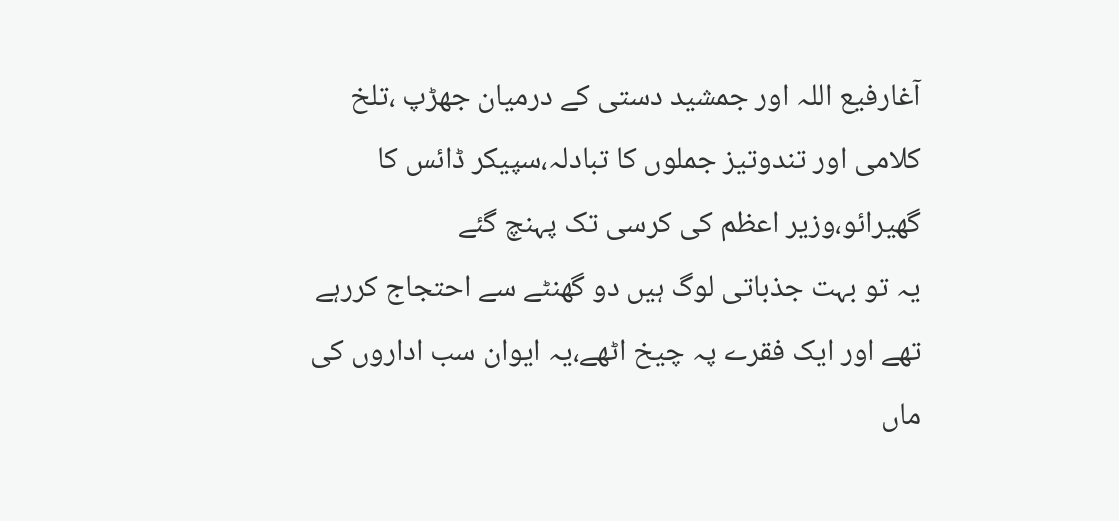آغارفیع اللہ اور جمشید دستی کے درمیان جھڑپ ،تلخ کلامی اور تندوتیز جملوں کا تبادلہ،سپیکر ڈائس کا گھیرائو،وزیر اعظم کی کرسی تک پہنچ گئے
یہ تو بہت جذباتی لوگ ہیں دو گھنٹے سے احتجاج کررہے تھے اور ایک فقرے پہ چیخ اٹھے،یہ ایوان سب اداروں کی ماں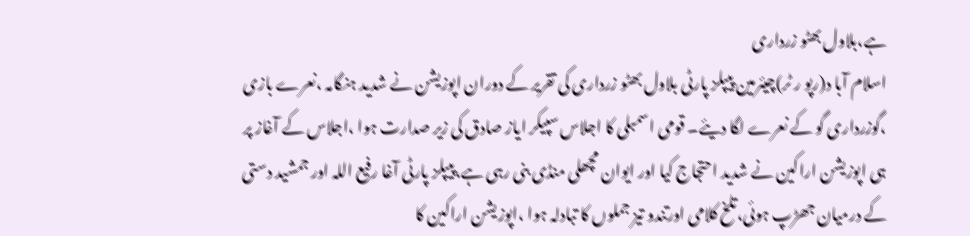ہے،بلاول بھٹو زرداری
اسلام آبا د(رپو ر ٹر)چیئرمین پیپلز پارٹی بلاول بھٹو زرداری کی تقریر کے دوران اپوزیشن نے شدید ہنگامہ ،نعرے بازی ،گوزرداری گو کے نعرے لگا دیئے۔ قومی اسمبلی کا اجلاس سپیکر ایاز صادق کی زیر صدارت ہوا ،اجلاس کے آغاز پر ہی اپوزیشن اراکین نے شدید احتجاج کیا اور ایوان مچھلی منڈی بنی رہی ہے،پیپلز پارٹی آغا رفیع اللہ اور جمشید دستی کے درمیان جھڑپ ہوئی،تلخ کلامی اورتندو تیز جملوں کا تبادلہ ہوا ،اپوزیشن اراکین کا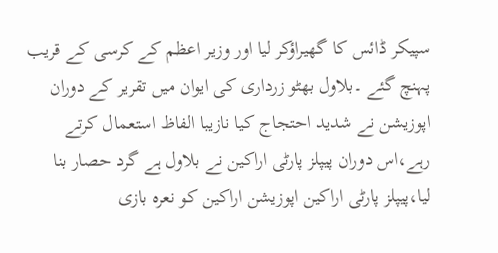سپیکر ڈائس کا گھیراؤکر لیا اور وزیر اعظم کے کرسی کے قریب پہنچ گئے ۔بلاول بھٹو زرداری کی ایوان میں تقریر کے دوران اپوزیشن نے شدید احتجاج کیا نازیبا الفاظ استعمال کرتے رہے،اس دوران پیپلز پارٹی اراکین نے بلاول ہے گرد حصار بنا لیا،پیپلز پارٹی اراکین اپوزیشن اراکین کو نعرہ بازی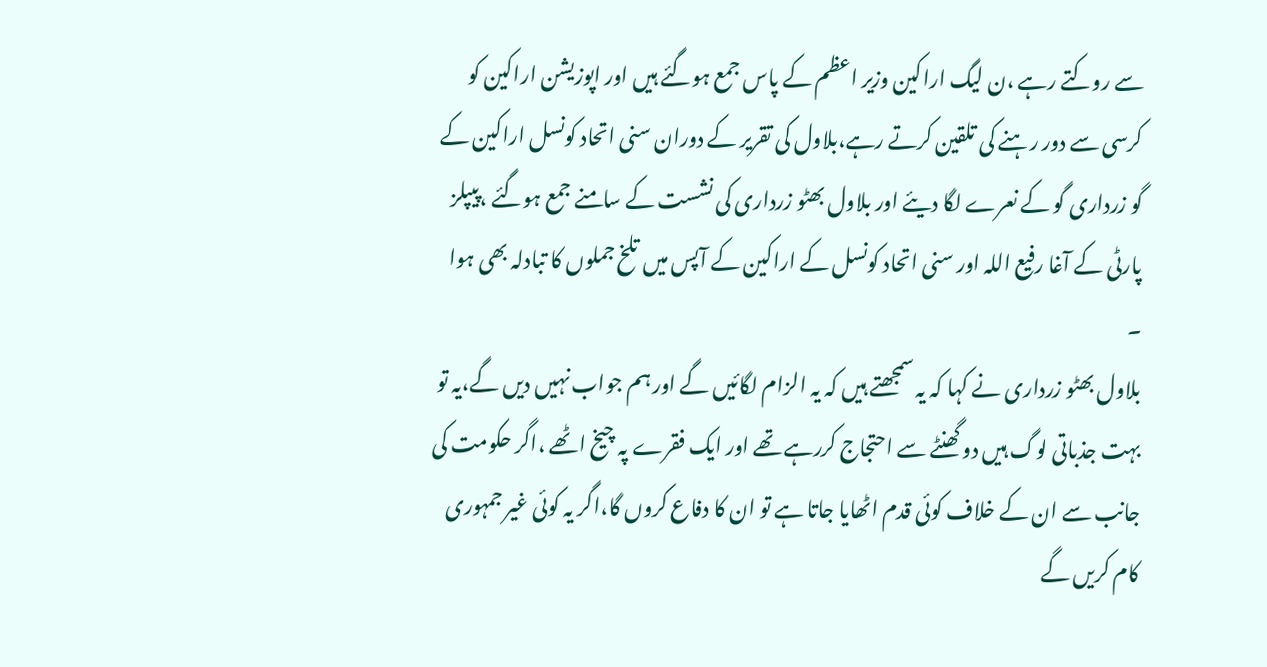سے روکتے رہے ،ن لیگ اراکین وزیر اعظم کے پاس جمع ہوگئے ہیں اور اپوزیشن اراکین کو کرسی سے دور رہنے کی تلقین کرتے رہے،بلاول کی تقریر کے دوران سنی اتحاد کونسل اراکین کے گو زرداری گو کے نعرے لگا دیئے اور بلاول بھٹو زرداری کی نشست کے سامنے جمع ہوگئے ،پیپلز پارٹی کے آغا رفیع اللہ اور سنی اتحاد کونسل کے اراکین کے آپس میں تلخ جملوں کا تبادلہ بھی ہوا ۔
بلاول بھٹو زرداری نے کہا کہ یہ سمجھتے ہیں کہ یہ الزام لگائیں گے اور ہم جواب نہیں دیں گے،یہ تو بہت جذباتی لوگ ہیں دو گھنٹے سے احتجاج کررہے تھے اور ایک فقرے پہ چیخ اٹھے ،اگر حکومت کی جانب سے ان کے خلاف کوئی قدم اٹھایا جاتا ہے تو ان کا دفاع کروں گا،اگر یہ کوئی غیر جمہوری کام کریں گے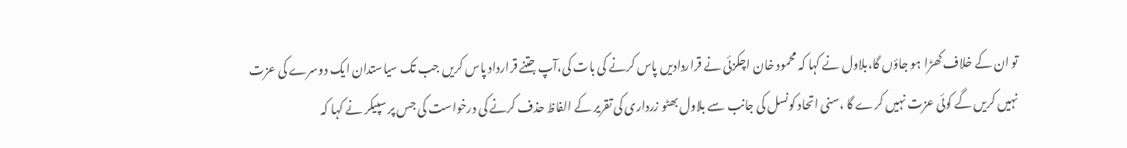تو ان کے خلاف کھڑا ہو جاؤں گا،بلاول نے کہا کہ محمود خان اچکزئی نے قراردادیں پاس کرنے کی بات کی،آپ جتنے قرارداد پاس کریں جب تک سیاستدان ایک دوسرے کی عزت نہیں کریں گے کوئی عزت نہیں کرے گا ،سنی اتحاد کونسل کی جانب سے بلاول بھٹو زرداری کی تقریر کے الفاظ حذف کرنے کی درخواست کی جس پر سپیکر نے کہا کہ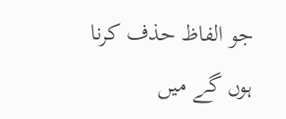جو الفاظ حذف کرنا ہوں گے میں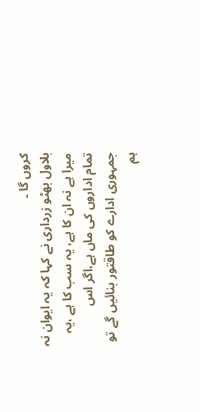کروں گا ۔
بلاول بھٹو زرداری نے کہا کہ یہ ایوان نہ میرا ہے نہ ان کا ہے، یہ سب کا ہے ،یہ تمام اداروں کی ماں ہے،اگر اس جمہوری ادارے کو طاقتور بنائیں گے تو ہم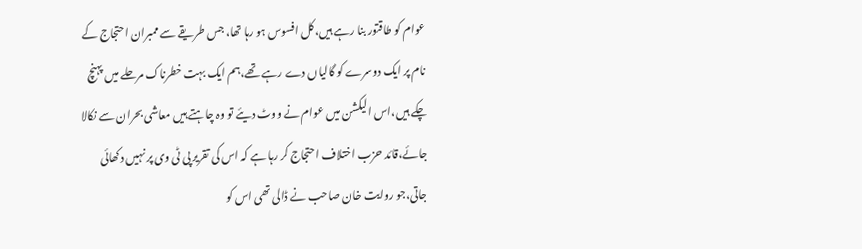عوام کو طاقتور بنا رہے ہیں،کل افسوس ہو رہا تھا، جس طریقے سے ممبران احتجاج کے نام پر ایک دوسرے کو گالیاں دے رہے تھے،ہم ایک بہت خطرناک مرحلے میں پہنچ چکے ہیں،اس الیکشن میں عوام نے ووٹ دیئے تو وہ چاہتے ہیں معاشی بحران سے نکالا جائے،قائد حزب اختلاف احتجاج کر رہا ہے کہ اس کی تقریر پی ٹی وی پر نہیں دکھائی جاتی،جو روایت خان صاحب نے ڈالی تھی اس کو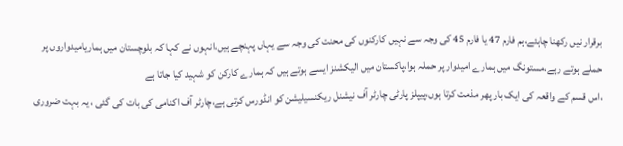برقرار نیں رکھنا چاہئے،ہم فارم 47 یا فارم 45 کی وجہ سے نہیں کارکنوں کی محنت کی وجہ سے یہاں پہنچے ہیں،انہوں نے کہا کہ بلوچستان میں ہماریامیدواروں پر حملے ہوتے رہے،مستونگ میں ہمارے امیدوار پر حملہ ہوا،پاکستان میں الیکشنز ایسے ہوتے ہیں کہ ہمارے کارکن کو شہید کیا جاتا ہے
،اس قسم کے واقعہ کی ایک بار پھر مذمت کرتا ہوں،پیپلز پارٹی چارٹر آف نیشنل ریکنسیلیشن کو انڈورس کرتی ہے،چارٹر آف اکنامی کی بات کی گئی ، یہ بہت ضروری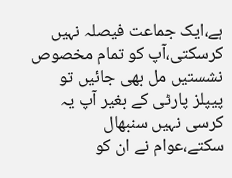ہے،ایک جماعت فیصلہ نہیں کرسکتی،آپ کو تمام مخصوص نشستیں مل بھی جائیں تو پیپلز پارٹی کے بغیر آپ یہ کرسی نہیں سنبھال سکتے،عوام نے ان کو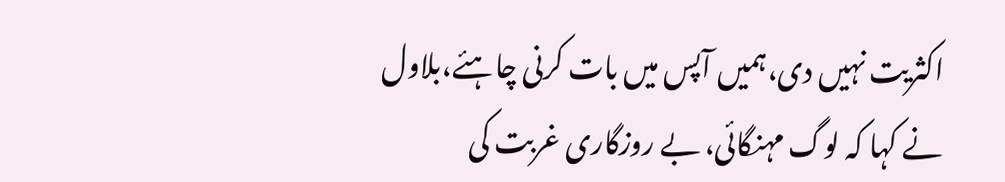اکثریت نہیں دی،ہمیں آپس میں بات کرنی چاہئے،بلاول نے کہا کہ لوگ مہنگائی، بے روزگاری غربت کی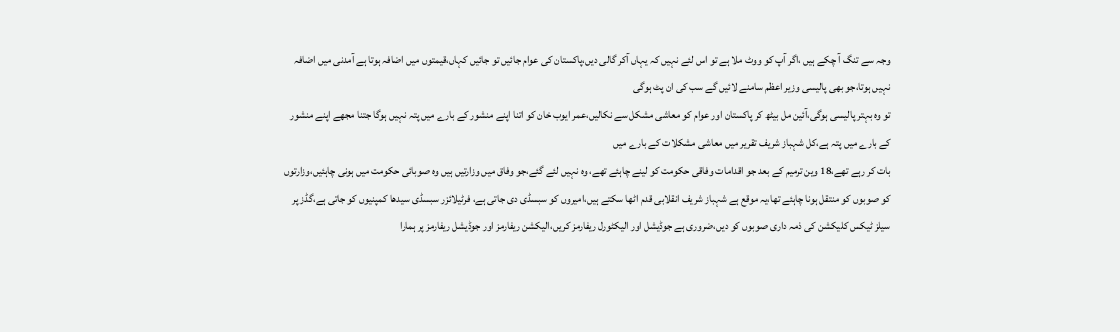وجہ سے تنگ آ چکے ہیں ،اگر آپ کو ووٹ ملا ہے تو اس لئے نہیں کہ یہاں آکر گالی دیں،پاکستان کی عوام جائیں تو جائیں کہاں،قیمتوں میں اضافہ ہوتا ہے آمدنی میں اضافہ نہیں ہوتا،جو بھی پالیسی وزیر اعظم سامنے لائیں گے سب کی ان پٹ ہوگی
تو وہ بہتر پالیسی ہوگی،آئین مل بیٹھ کر پاکستان اور عوام کو معاشی مشکل سے نکالیں،عمر ایوب خان کو اتنا اپنے منشور کے بارے میں پتہ نہیں ہوگا جتنا مجھے اپنے منشور کے بارے میں پتہ ہے،کل شہباز شریف تقریر میں معاشی مشکلات کے بارے میں
بات کر رہے تھے،18 وین ترمیم کے بعد جو اقدامات وفاقی حکومت کو لینے چاہئے تھے، وہ نہیں لئے گئے،جو وفاق میں وزارتیں ہیں وہ صوبائی حکومت میں ہونی چاہئیں،وزارتوں کو صوبوں کو منتقل ہونا چاہئے تھا،یہ موقع ہے شہباز شریف انقلابی قدم اٹھا سکتے ہیں،امیروں کو سبسڈی دی جاتی ہے، فرٹیلائزر سبسڈی سیدھا کمپنیوں کو جاتی ہے،گڈز پر سیلز ٹیکس کلیکشن کی ذمہ داری صوبوں کو دیں،ضروری ہے جوڈیشل اور الیکٹورل ریفارمز کریں،الیکشن ریفارمز اور جوڈیشل ریفارمز پر ہمارا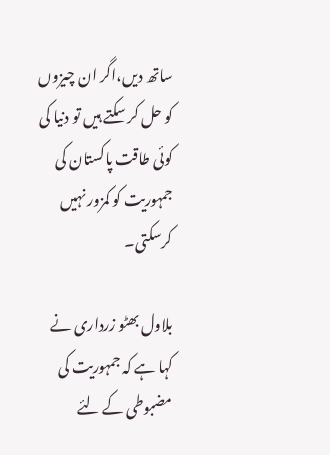ساتھ دیں،اگر ان چیزوں کو حل کر سکتے ہیں تو دنیا کی کوئی طاقت پاکستان کی جمہوریت کو کمزور نہیں کرسکتی۔

بلاول بھٹو زرداری نے کہا ہے کہ جمہوریت کی مضبوطی کے لئے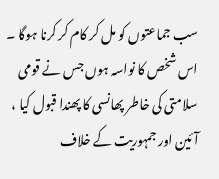سب جماعتوں کو مل کر کام کر کرنا ہوگا ۔ اس شخص کا نواسہ ہوں جس نے قومی سلامتی کی خاطر پھانسی کا پھندا قبول کیا ، آئین اور جمہوریت کے خلاف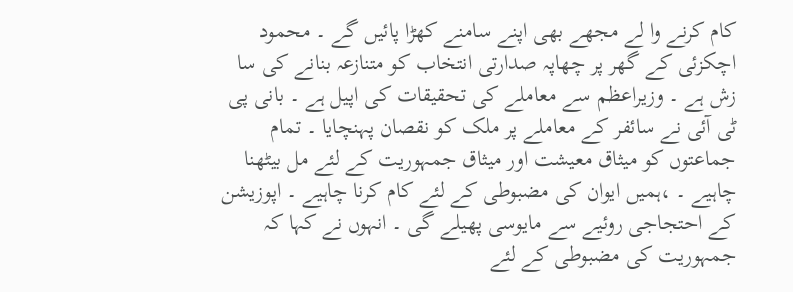کام کرنے وا لے مجھے بھی اپنے سامنے کھڑا پائیں گے ۔ محمود اچکزئی کے گھر پر چھاپہ صدارتی انتخاب کو متنازعہ بنانے کی سا زش ہے ۔ وزیراعظم سے معاملے کی تحقیقات کی اپیل ہے ۔ بانی پی ٹی آئی نے سائفر کے معاملے پر ملک کو نقصان پہنچایا ۔ تمام جماعتوں کو میثاق معیشت اور میثاق جمہوریت کے لئے مل بیٹھنا چاہیے ۔ ،ہمیں ایوان کی مضبوطی کے لئے کام کرنا چاہیے ۔ اپوزیشن کے احتجاجی روئیے سے مایوسی پھیلے گی ۔ انہوں نے کہا کہ جمہوریت کی مضبوطی کے لئے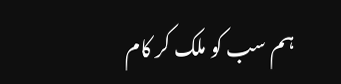ہم سب کو ملک کر کام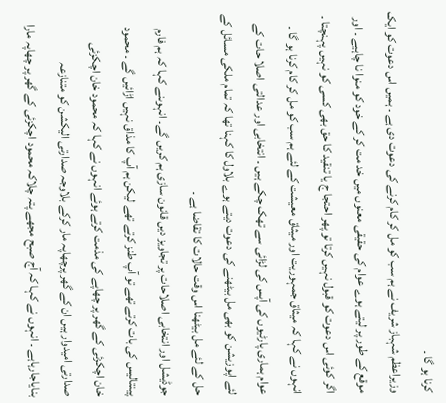کرنا ہو گا ۔
وزیراعظم شہباز شریف نے ہم سب کو مل کر کام کرنے کی دعوت دی ہے ۔ ہمیں اس دعوت کو ایک موقع کے طور پر لیتے ہوے عوام کی حقیقی معنوں میں خد مت کر کے خود کو منوا نا چاہیے ۔ اور اگر کوئی اس دعوت کو قبول نہیں کرتا تو پھر احتجا ج یا تنقید کا حق بھی کسی کو نہیں پہنچتا ۔ انہوں نے کہا کہ میثاق جمہوریت اور میثاق معیشت کے لئے ہم سب کو مل کر کام کرنا ہو گا ۔ عوام ہماری پارٹیوں کی آپس کی لڑائی سے تھک چکے ہیں ۔ انتخابی اور عدالتی اصلا حات کے لئے اپوزیشن کو بھی مل بیٹھنے کی دعوت دیتے ہوے بلاول کا کہنا تھا کہ تمام ملکی مسائل کے حل کے لئے مل بیٹھنا اس وقت حالات کا تقاضا ہے ۔
جوڈیشل اور انتخابی اصلاحات پر تجاویز دیں قانون سازی ہم کریں گے۔ انہوںنے کہا کہ ہم فارم پینتالیس کی بات کرتے تھے تو آپ طنز کرتے تھے لیکن ہم آپ کا مذاق نہیں اڑائیں گے ۔ محمود خان اچکزئی کے گھر پر چھاپے کی مذمت کرتے ہوئے انہوں نے کہا کہ محمود خان اچکزئی صدارتی امیدوار ہیں ان کے گھر پرچھاپہ مار کرکے بلاوجہ صدارتی الیکشن کو متنازعہ بنایاجارہاہے ۔ انہوں نے کہا کہ آج صبح مجھے پتہ چلاکہ محمود اچکزئی کے گھر پر چھاپہ مارا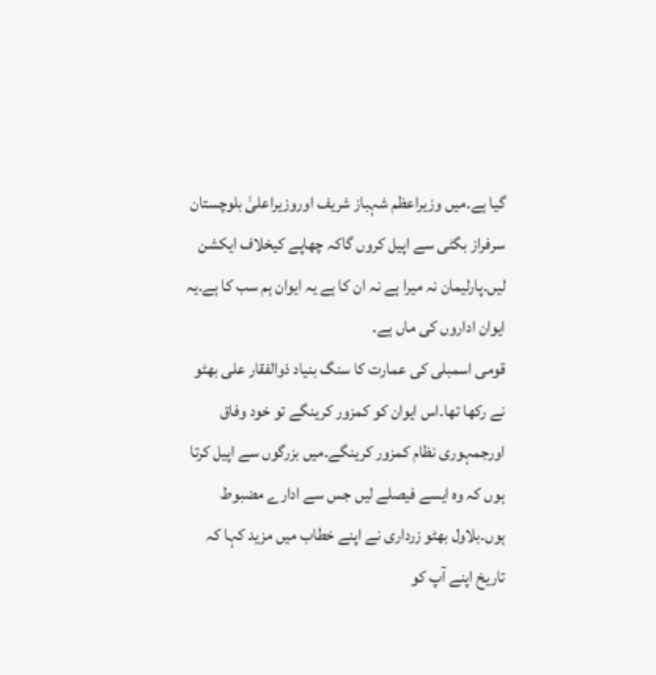گیا ہے۔میں وزیراعظم شہباز شریف اوروزیراعلیٰ بلوچستان سرفراز بگٹی سے اپیل کروں گاکہ چھاپے کیخلاف ایکشن لیں۔پارلیمان نہ میرا ہے نہ ان کا ہے یہ ایوان ہم سب کا ہے۔یہ ایوان اداروں کی ماں ہے۔
قومی اسمبلی کی عمارت کا سنگ بنیاد ذوالفقار علی بھٹو نے رکھا تھا۔اس ایوان کو کمزور کرینگے تو خود وفاق اورجمہوری نظام کمزور کرینگے۔میں بزرگوں سے اپیل کرتا ہوں کہ وہ ایسے فیصلے لیں جس سے ادارے مضبوط ہوں۔بلاول بھٹو زرداری نے اپنے خطاب میں مزید کہا کہ تاریخ اپنے آپ کو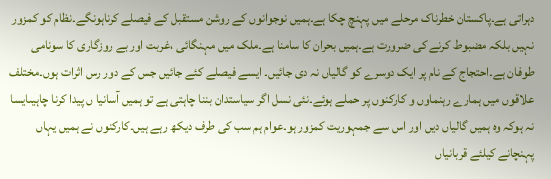دہراتی ہے۔پاکستان خطرناک مرحلے میں پہنچ چکا ہے۔ہمیں نوجوانوں کے روشن مستقبل کے فیصلے کرناہونگے۔نظام کو کمزور نہیں بلکہ مضبوط کرنے کی ضرورت ہے۔ہمیں بحران کا سامنا ہے۔ملک میں مہنگائی ،غربت اور بے روزگاری کا سونامی طوفان ہے۔احتجاج کے نام پر ایک دوسرے کو گالیاں نہ دی جائیں۔ ایسے فیصلے کئے جائیں جس کے دور رس اثرات ہوں۔مختلف علاقوں میں ہمارے رہنماوں و کارکنوں پر حملے ہوئے۔نئی نسل اگر سیاستدان بننا چاہتی ہے تو ہمیں آسانیا ں پیدا کرنا چاہیںایسا نہ ہوکہ وہ ہمیں گالیاں دیں اور اس سے جمہوریت کمزور ہو۔عوام ہم سب کی طرف دیکھ رہے ہیں۔کارکنوں نے ہمیں یہاں پہنچانے کیلئے قربانیاں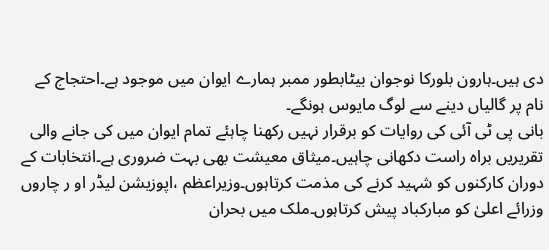دی ہیں۔ہارون بلورکا نوجوان بیٹابطور ممبر ہمارے ایوان میں موجود ہے۔احتجاج کے نام پر گالیاں دینے سے لوگ مایوس ہونگے۔
بانی پی ٹی آئی کی روایات کو برقرار نہیں رکھنا چاہئے تمام ایوان میں کی جانے والی تقریریں براہ راست دکھانی چاہیں۔میثاق معیشت بھی بہت ضروری ہے۔انتخابات کے دوران کارکنوں کو شہید کرنے کی مذمت کرتاہوں۔وزیراعظم ،اپوزیشن لیڈر او ر چاروں وزرائے اعلیٰ کو مبارکباد پیش کرتاہوں۔ملک میں بحران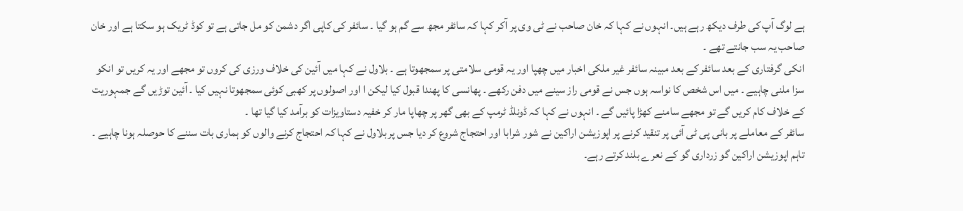ہے لوگ آپ کی طرف دیکھ رہے ہیں۔ انہوں نے کہا کہ خان صاحب نے ٹی وی پر آکر کہا کہ سائفر مجھ سے گم ہو گیا ۔ سائفر کی کاپی اگر دشمن کو مل جاتی ہے تو کوڈ ٹریک ہو سکتا ہے اور خان صاحب یہ سب جانتے تھے ۔
انکی گرفتاری کے بعد سائفر کے بعد مبینہ سائفر غیر ملکی اخبار میں چھپا اور یہ قومی سلامتی پر سمجھوتا ہے ۔ بلاول نے کہا میں آئین کی خلاف ورزی کی کروں تو مجھے اور یہ کریں تو انکو سزا ملنی چاہیے ۔ میں اس شخص کا نواسہ ہوں جس نے قومی راز سینے میں دفن رکھے ۔ پھانسی کا پھندا قبول کیا لیکن ا اور اصولوں پر کھبی کوئی سمجھوتا نہیں کیا ۔ آئین توڑیں گے جمہوریت کے خلاف کام کریں گے تو مجھے سامنے کھڑا پائیں گے ۔ انہوں نے کہا کہ ڈونلڈ ٹرمپ کے بھی گھر پر چھاپا مار کر خفیہ دستاویزات کو برآمد کیا گیا تھا ۔
سائفر کے معاملے پر بانی پی ٹی آئی پر تنقید کرنے پر اپوزیشن اراکین نے شور شرابا اور احتجاج شروع کر دیا جس پر بلاول نے کہا کہ احتجاج کرنے والوں کو ہماری بات سننے کا حوصلہ ہونا چاہیے ۔ تاہم اپوزیشن اراکین گو زرداری گو کے نعرے بلند کرتے رہے۔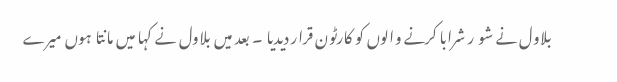بلاول نے شو ر شرابا کرنے والوں کو کارٹون قرار دیدیا ۔ بعد میں بلاول نے کہا میں مانتا ہوں میرے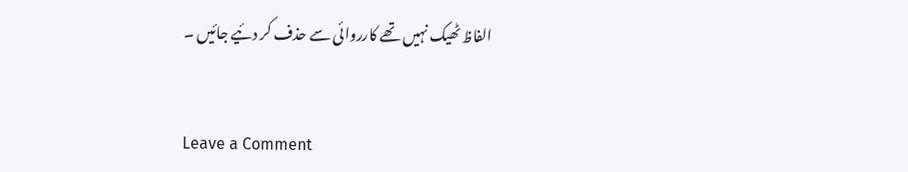الفاظ ٹھیک نہیں تھے کارروائی سے حذف کر دئیے جائیں ۔


Leave a Comment